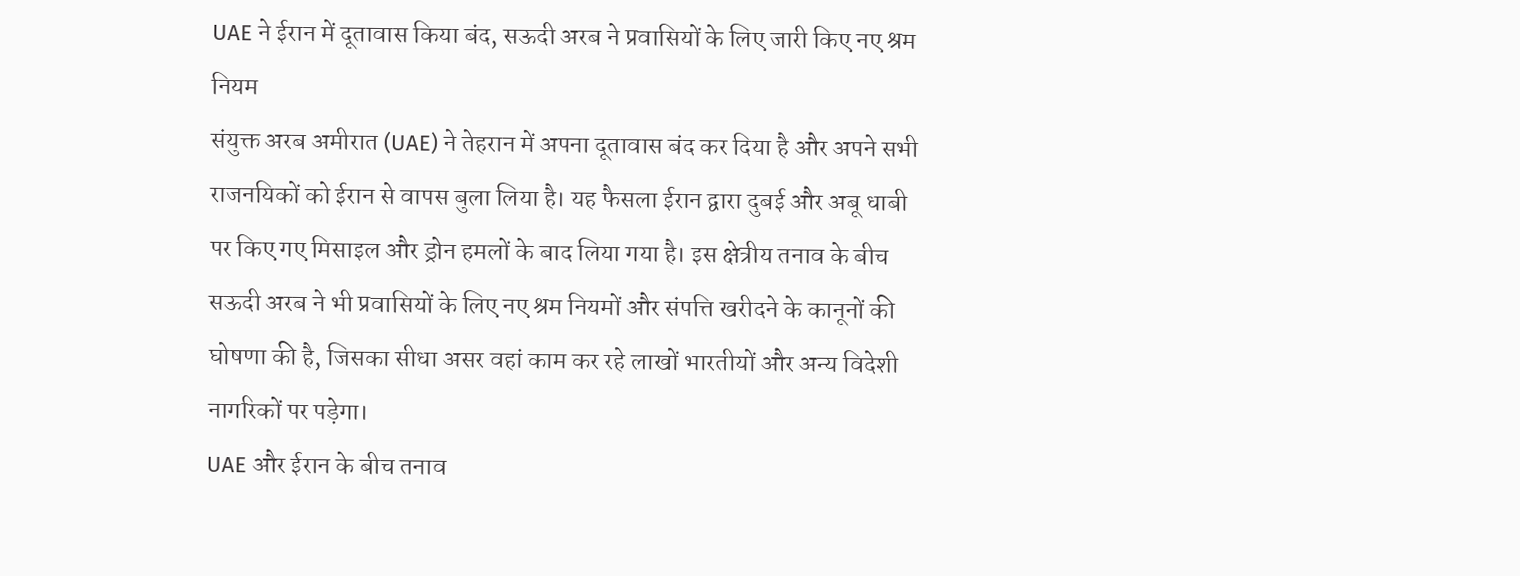UAE ने ईरान में दूतावास किया बंद, सऊदी अरब ने प्रवासियों के लिए जारी किए नए श्रम नियम
संयुक्त अरब अमीरात (UAE) ने तेहरान में अपना दूतावास बंद कर दिया है और अपने सभी राजनयिकों को ईरान से वापस बुला लिया है। यह फैसला ईरान द्वारा दुबई और अबू धाबी पर किए गए मिसाइल और ड्रोन हमलों के बाद लिया गया है। इस क्षेत्रीय तनाव के बीच सऊदी अरब ने भी प्रवासियों के लिए नए श्रम नियमों और संपत्ति खरीदने के कानूनों की घोषणा की है, जिसका सीधा असर वहां काम कर रहे लाखों भारतीयों और अन्य विदेशी नागरिकों पर पड़ेगा।
UAE और ईरान के बीच तनाव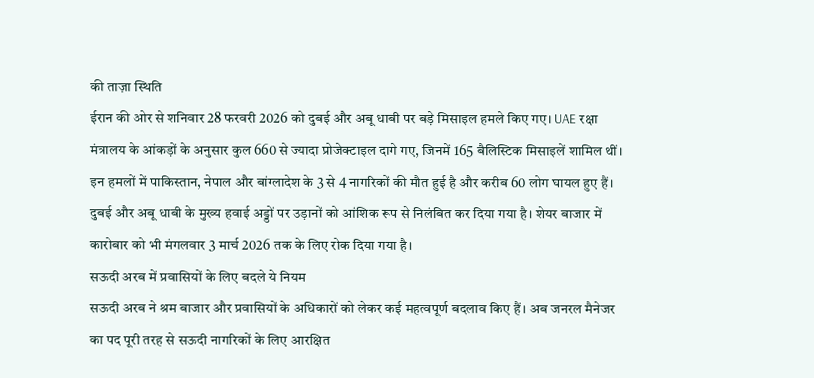की ताज़ा स्थिति
ईरान की ओर से शनिवार 28 फरवरी 2026 को दुबई और अबू धाबी पर बड़े मिसाइल हमले किए गए। UAE रक्षा मंत्रालय के आंकड़ों के अनुसार कुल 660 से ज्यादा प्रोजेक्टाइल दागे गए, जिनमें 165 बैलिस्टिक मिसाइलें शामिल थीं। इन हमलों में पाकिस्तान, नेपाल और बांग्लादेश के 3 से 4 नागरिकों की मौत हुई है और करीब 60 लोग घायल हुए हैं। दुबई और अबू धाबी के मुख्य हवाई अड्डों पर उड़ानों को आंशिक रूप से निलंबित कर दिया गया है। शेयर बाजार में कारोबार को भी मंगलवार 3 मार्च 2026 तक के लिए रोक दिया गया है।
सऊदी अरब में प्रवासियों के लिए बदले ये नियम
सऊदी अरब ने श्रम बाजार और प्रवासियों के अधिकारों को लेकर कई महत्वपूर्ण बदलाव किए हैं। अब जनरल मैनेजर का पद पूरी तरह से सऊदी नागरिकों के लिए आरक्षित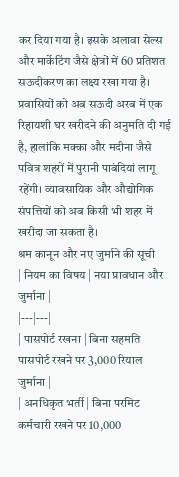कर दिया गया है। इसके अलावा सेल्स और मार्केटिंग जैसे क्षेत्रों में 60 प्रतिशत सऊदीकरण का लक्ष्य रखा गया है। प्रवासियों को अब सऊदी अरब में एक रिहायशी घर खरीदने की अनुमति दी गई है, हालांकि मक्का और मदीना जैसे पवित्र शहरों में पुरानी पाबंदियां लागू रहेंगी। व्यावसायिक और औद्योगिक संपत्तियों को अब किसी भी शहर में खरीदा जा सकता है।
श्रम कानून और नए जुर्माने की सूची
| नियम का विषय | नया प्रावधान और जुर्माना |
|---|---|
| पासपोर्ट रखना | बिना सहमति पासपोर्ट रखने पर 3,000 रियाल जुर्माना |
| अनधिकृत भर्ती | बिना परमिट कर्मचारी रखने पर 10,000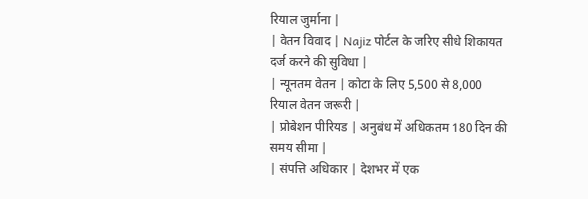रियाल जुर्माना |
| वेतन विवाद | Najiz पोर्टल के जरिए सीधे शिकायत दर्ज करने की सुविधा |
| न्यूनतम वेतन | कोटा के लिए 5,500 से 8,000 रियाल वेतन जरूरी |
| प्रोबेशन पीरियड | अनुबंध में अधिकतम 180 दिन की समय सीमा |
| संपत्ति अधिकार | देशभर में एक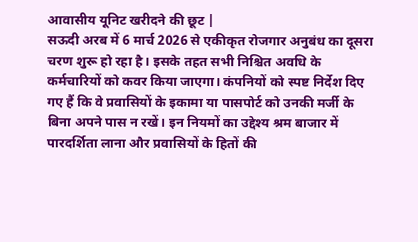आवासीय यूनिट खरीदने की छूट |
सऊदी अरब में 6 मार्च 2026 से एकीकृत रोजगार अनुबंध का दूसरा चरण शुरू हो रहा है। इसके तहत सभी निश्चित अवधि के कर्मचारियों को कवर किया जाएगा। कंपनियों को स्पष्ट निर्देश दिए गए हैं कि वे प्रवासियों के इकामा या पासपोर्ट को उनकी मर्जी के बिना अपने पास न रखें। इन नियमों का उद्देश्य श्रम बाजार में पारदर्शिता लाना और प्रवासियों के हितों की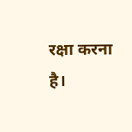रक्षा करना है।